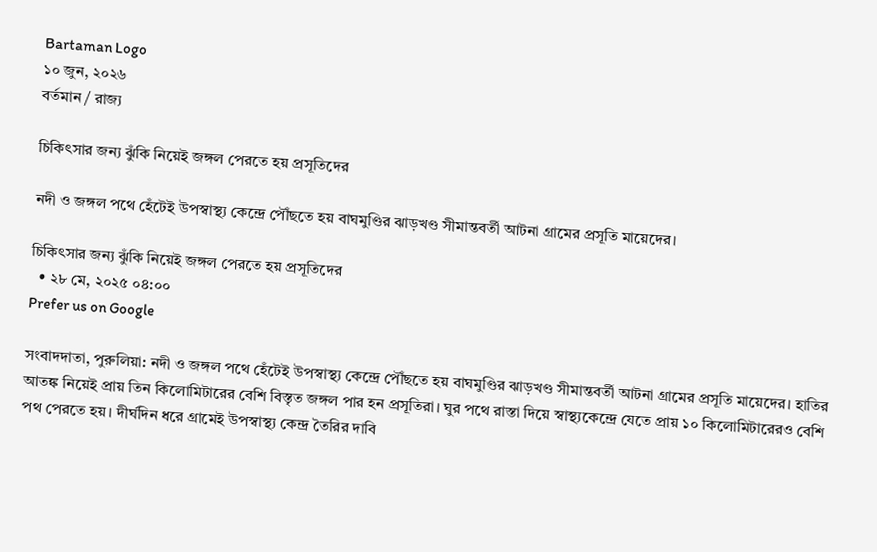Bartaman Logo
১০ জুন, ২০২৬
বর্তমান / রাজ্য

চিকিৎসার জন্য ঝুঁকি নিয়েই জঙ্গল পেরতে হয় প্রসূতিদের

নদী ও জঙ্গল পথে হেঁটেই উপস্বাস্থ্য কেন্দ্রে পৌঁছতে হয় বাঘমুণ্ডির ঝাড়খণ্ড সীমান্তবর্তী আটনা গ্রামের প্রসূতি মায়েদের।

চিকিৎসার জন্য ঝুঁকি নিয়েই জঙ্গল পেরতে হয় প্রসূতিদের
  • ২৮ মে, ২০২৫ ০৪:০০
Prefer us on Google

সংবাদদাতা, পুরুলিয়া: নদী ও জঙ্গল পথে হেঁটেই উপস্বাস্থ্য কেন্দ্রে পৌঁছতে হয় বাঘমুণ্ডির ঝাড়খণ্ড সীমান্তবর্তী আটনা গ্রামের প্রসূতি মায়েদের। হাতির আতঙ্ক নিয়েই প্রায় তিন কিলোমিটারের বেশি বিস্তৃত জঙ্গল পার হন প্রসূতিরা। ঘুর পথে রাস্তা দিয়ে স্বাস্থ্যকেন্দ্রে যেতে প্রায় ১০ কিলোমিটারেরও বেশি পথ পেরতে হয়। দীর্ঘদিন ধরে গ্রামেই উপস্বাস্থ্য কেন্দ্র তৈরির দাবি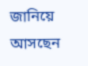জানিয়ে আসছেন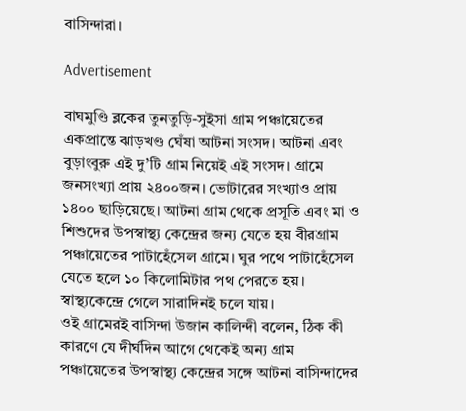বাসিন্দারা।

Advertisement

বাঘমুণ্ডি ব্লকের তুনতুড়ি-সুইসা গ্রাম পঞ্চায়েতের একপ্রান্তে ঝাড়খণ্ড ঘেঁষা আটনা সংসদ। আটনা এবং বুড়াংবুরু এই দু’টি গ্রাম নিয়েই এই সংসদ। গ্রামে জনসংখ্যা প্রায় ২৪০০জন। ভোটারের সংখ্যাও প্রায় ১৪০০ ছাড়িয়েছে। আটনা গ্রাম থেকে প্রসূতি এবং মা ও শিশুদের উপস্বাস্থ্য কেন্দ্রের জন্য যেতে হয় বীরগ্রাম পঞ্চায়েতের পাটাহেঁসেল গ্রামে। ঘুর পথে পাটাহেঁসেল যেতে হলে ১০ কিলোমিটার পথ পেরতে হয়। স্বাস্থ্যকেন্দ্রে গেলে সারাদিনই চলে যায়।
ওই গ্রামেরই বাসিন্দা উজান কালিন্দী বলেন, ঠিক কী কারণে যে দীর্ঘদিন আগে থেকেই অন্য গ্রাম পঞ্চায়েতের উপস্বাস্থ্য কেন্দ্রের সঙ্গে আটনা বাসিন্দাদের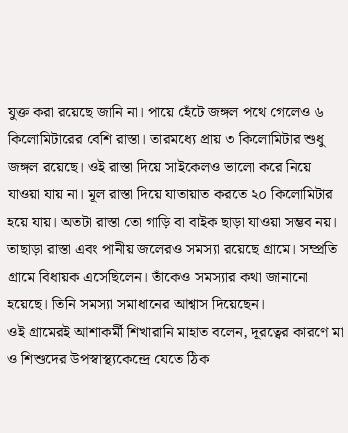যুক্ত করা রয়েছে জানি না। পায়ে হেঁটে জঙ্গল পথে গেলেও ৬ কিলোমিটারের বেশি রাস্তা। তারমধ্যে প্রায় ৩ কিলোমিটার শুধু জঙ্গল রয়েছে। ওই রাস্তা দিয়ে সাইকেলও ভালো করে নিয়ে যাওয়া যায় না। মূল রাস্তা দিয়ে যাতায়াত করতে ২০ কিলোমিটার হয়ে যায়। অতটা রাস্তা তো গাড়ি বা বাইক ছাড়া যাওয়া সম্ভব নয়। তাছাড়া রাস্তা এবং পানীয় জলেরও সমস্যা রয়েছে গ্রামে। সম্প্রতি গ্রামে বিধায়ক এসেছিলেন। তাঁকেও সমস্যার কথা জানানো হয়েছে। তিনি সমস্যা সমাধানের আশ্বাস দিয়েছেন।
ওই গ্রামেরই আশাকর্মী শিখারানি মাহাত বলেন, দূরত্বের কারণে মা ও শিশুদের উপস্বাস্থ্যকেন্দ্রে যেতে ঠিক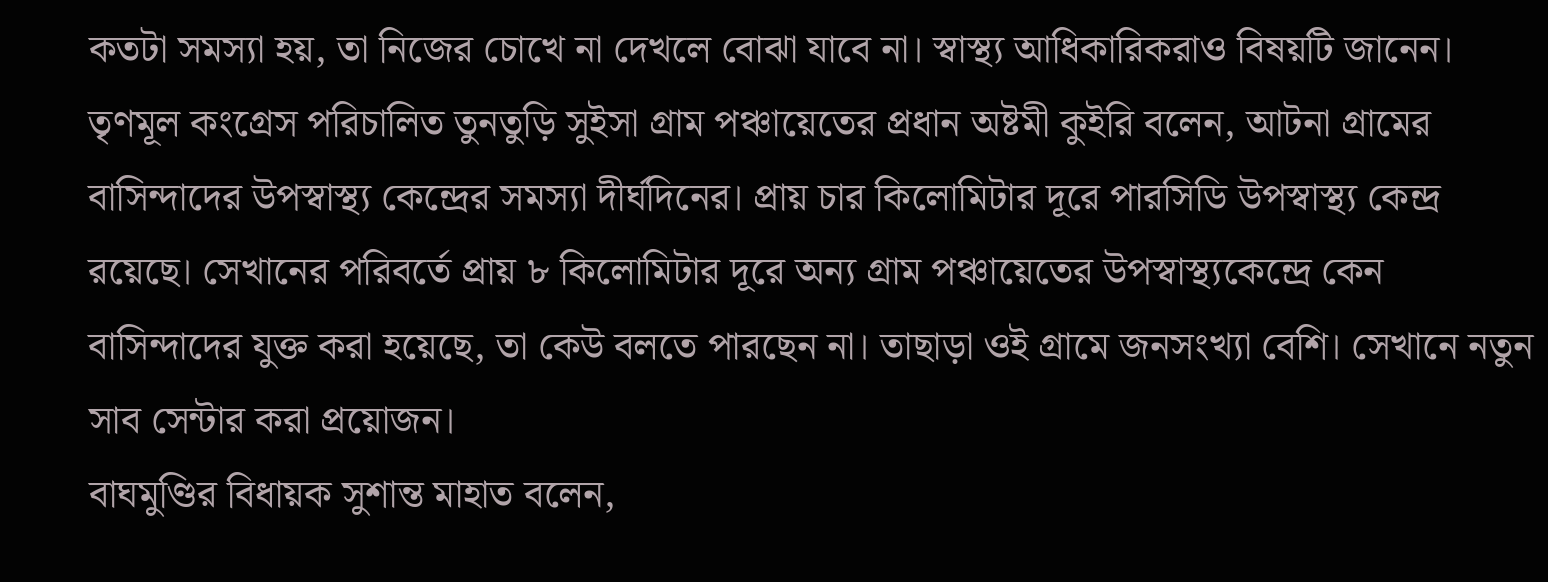কতটা সমস্যা হয়, তা নিজের চোখে না দেখলে বোঝা যাবে না। স্বাস্থ্য আধিকারিকরাও বিষয়টি জানেন।
তৃণমূল কংগ্রেস পরিচালিত তুনতুড়ি সুইসা গ্রাম পঞ্চায়েতের প্রধান অষ্টমী কুইরি বলেন, আটনা গ্রামের বাসিন্দাদের উপস্বাস্থ্য কেন্দ্রের সমস্যা দীর্ঘদিনের। প্রায় চার কিলোমিটার দূরে পারসিডি উপস্বাস্থ্য কেন্দ্র রয়েছে। সেখানের পরিবর্তে প্রায় ৮ কিলোমিটার দূরে অন্য গ্রাম পঞ্চায়েতের উপস্বাস্থ্যকেন্দ্রে কেন বাসিন্দাদের যুক্ত করা হয়েছে, তা কেউ বলতে পারছেন না। তাছাড়া ওই গ্রামে জনসংখ্যা বেশি। সেখানে নতুন সাব সেন্টার করা প্রয়োজন।
বাঘমুণ্ডির বিধায়ক সুশান্ত মাহাত বলেন,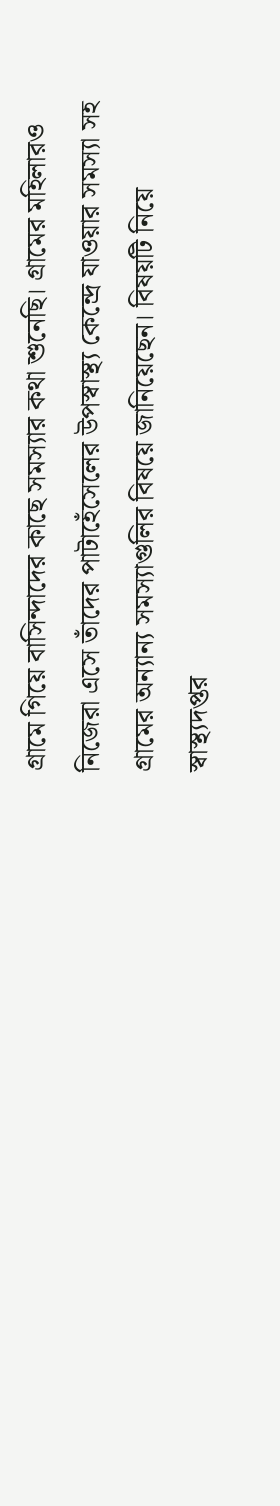গ্রামে গিয়ে বাসিন্দাদের কাছে সমস্যার কথা শুনেছি। গ্রামের মহিলারও নিজেরা এসে তাঁদের পাটাহেঁসেলের উপস্বাস্থ্য কেন্দ্রে যাওয়ার সমস্যা সহ গ্রামের অন্যান্য সমস্যাগুলির বিষয়ে জানিয়েছেন। বিষয়টি নিয়ে স্বাস্থ্যদপ্তর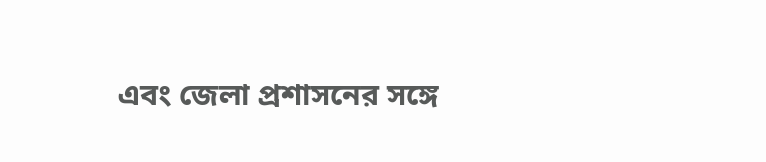এবং জেলা প্রশাসনের সঙ্গে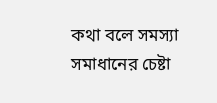কথা বলে সমস্যা সমাধানের চেষ্টা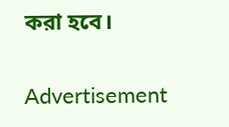করা হবে।

Advertisement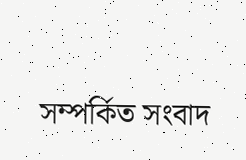সম্পর্কিত সংবাদ